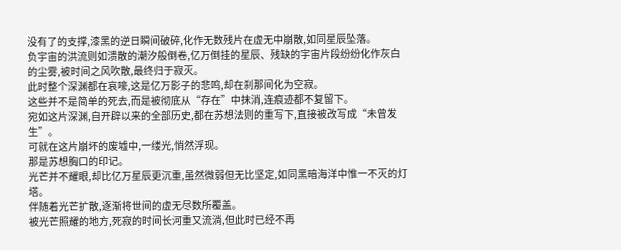没有了的支撑,漆黑的逆日瞬间破碎,化作无数残片在虚无中崩散,如同星辰坠落。
负宇宙的洪流则如溃散的潮汐般倒卷,亿万倒挂的星辰、残缺的宇宙片段纷纷化作灰白的尘雾,被时间之风吹散,最终归于寂灭。
此时整个深渊都在哀嚎,这是亿万影子的悲鸣,却在刹那间化为空寂。
这些并不是简单的死去,而是被彻底从“存在”中抹消,连痕迹都不复留下。
宛如这片深渊,自开辟以来的全部历史,都在苏想法则的重写下,直接被改写成“未曾发生”。
可就在这片崩坏的废墟中,一缕光,悄然浮现。
那是苏想胸口的印记。
光芒并不耀眼,却比亿万星辰更沉重,虽然微弱但无比坚定,如同黑暗海洋中惟一不灭的灯塔。
伴随着光芒扩散,逐渐将世间的虚无尽数所覆盖。
被光芒照耀的地方,死寂的时间长河重又流淌,但此时已经不再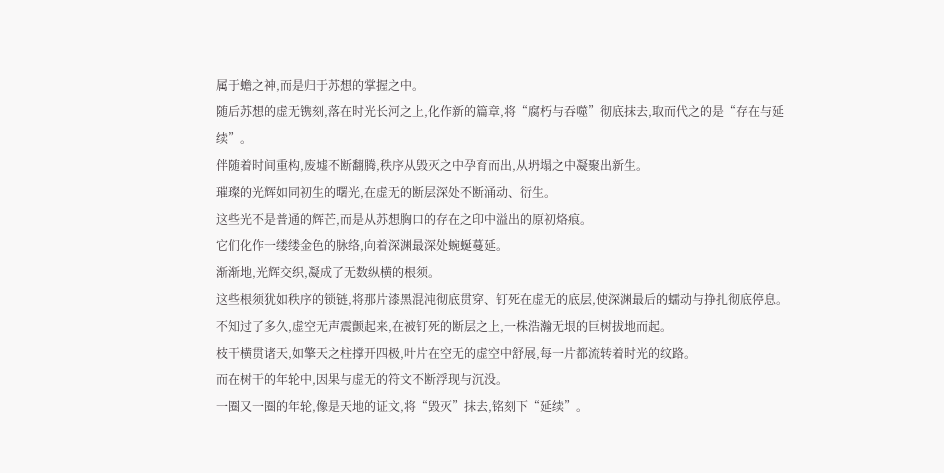属于蟾之神,而是归于苏想的掌握之中。
随后苏想的虚无镌刻,落在时光长河之上,化作新的篇章,将“腐朽与吞噬”彻底抹去,取而代之的是“存在与延续”。
伴随着时间重构,废墟不断翻腾,秩序从毁灭之中孕育而出,从坍塌之中凝聚出新生。
璀璨的光辉如同初生的曙光,在虚无的断层深处不断涌动、衍生。
这些光不是普通的辉芒,而是从苏想胸口的存在之印中溢出的原初烙痕。
它们化作一缕缕金色的脉络,向着深渊最深处蜿蜒蔓延。
渐渐地,光辉交织,凝成了无数纵横的根须。
这些根须犹如秩序的锁链,将那片漆黑混沌彻底贯穿、钉死在虚无的底层,使深渊最后的蠕动与挣扎彻底停息。
不知过了多久,虚空无声震颤起来,在被钉死的断层之上,一株浩瀚无垠的巨树拔地而起。
枝干横贯诸天,如擎天之柱撑开四极,叶片在空无的虚空中舒展,每一片都流转着时光的纹路。
而在树干的年轮中,因果与虚无的符文不断浮现与沉没。
一圈又一圈的年轮,像是天地的证文,将“毁灭”抹去,铭刻下“延续”。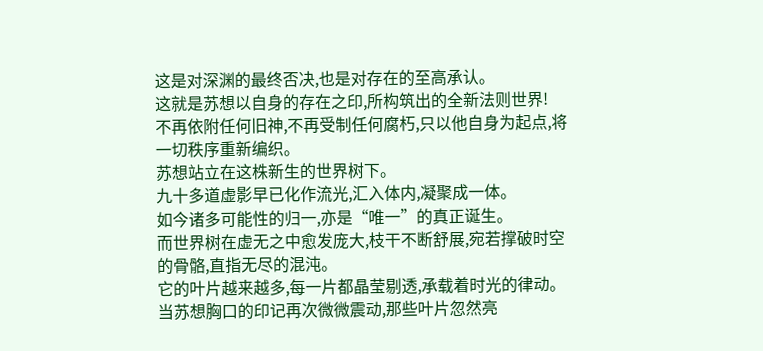这是对深渊的最终否决,也是对存在的至高承认。
这就是苏想以自身的存在之印,所构筑出的全新法则世界!
不再依附任何旧神,不再受制任何腐朽,只以他自身为起点,将一切秩序重新编织。
苏想站立在这株新生的世界树下。
九十多道虚影早已化作流光,汇入体内,凝聚成一体。
如今诸多可能性的归一,亦是“唯一”的真正诞生。
而世界树在虚无之中愈发庞大,枝干不断舒展,宛若撑破时空的骨骼,直指无尽的混沌。
它的叶片越来越多,每一片都晶莹剔透,承载着时光的律动。
当苏想胸口的印记再次微微震动,那些叶片忽然亮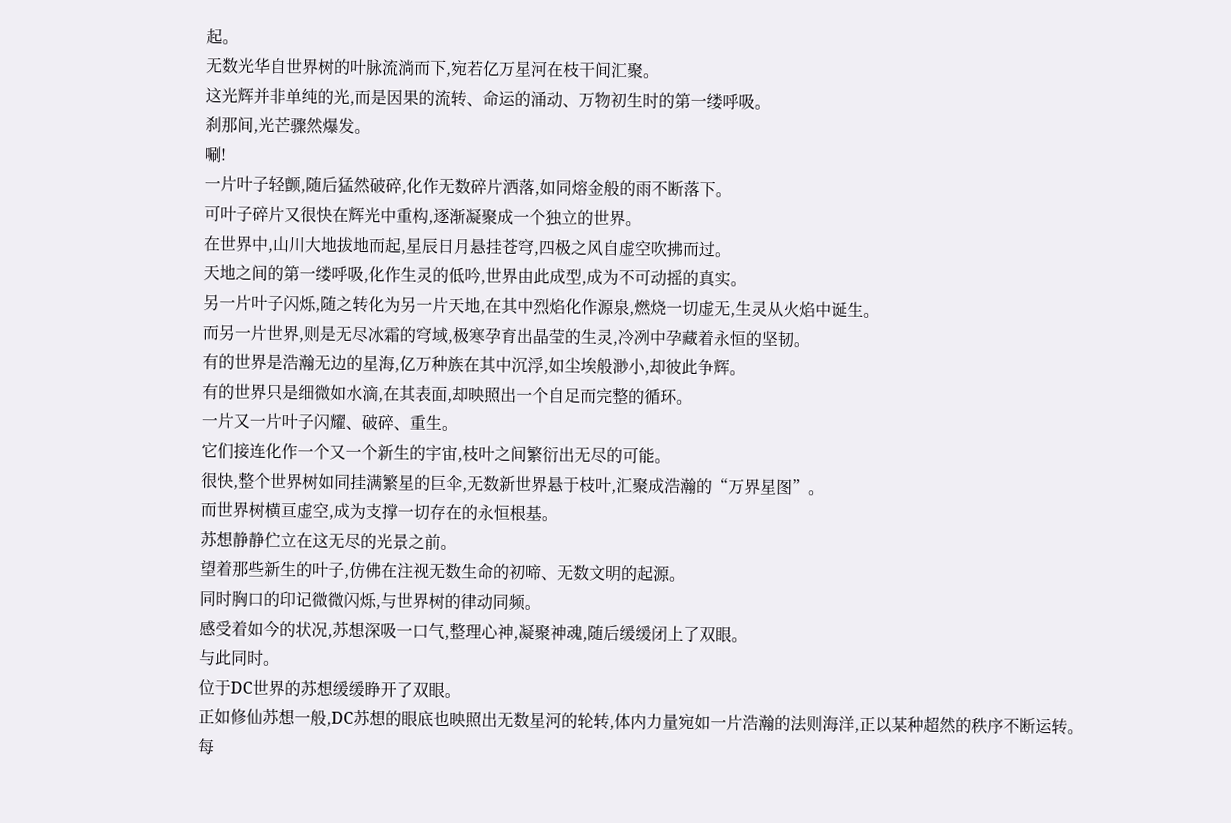起。
无数光华自世界树的叶脉流淌而下,宛若亿万星河在枝干间汇聚。
这光辉并非单纯的光,而是因果的流转、命运的涌动、万物初生时的第一缕呼吸。
刹那间,光芒骤然爆发。
唰!
一片叶子轻颤,随后猛然破碎,化作无数碎片洒落,如同熔金般的雨不断落下。
可叶子碎片又很快在辉光中重构,逐渐凝聚成一个独立的世界。
在世界中,山川大地拔地而起,星辰日月悬挂苍穹,四极之风自虚空吹拂而过。
天地之间的第一缕呼吸,化作生灵的低吟,世界由此成型,成为不可动摇的真实。
另一片叶子闪烁,随之转化为另一片天地,在其中烈焰化作源泉,燃烧一切虚无,生灵从火焰中诞生。
而另一片世界,则是无尽冰霜的穹域,极寒孕育出晶莹的生灵,冷冽中孕藏着永恒的坚韧。
有的世界是浩瀚无边的星海,亿万种族在其中沉浮,如尘埃般渺小,却彼此争辉。
有的世界只是细微如水滴,在其表面,却映照出一个自足而完整的循环。
一片又一片叶子闪耀、破碎、重生。
它们接连化作一个又一个新生的宇宙,枝叶之间繁衍出无尽的可能。
很快,整个世界树如同挂满繁星的巨伞,无数新世界悬于枝叶,汇聚成浩瀚的“万界星图”。
而世界树横亘虚空,成为支撑一切存在的永恒根基。
苏想静静伫立在这无尽的光景之前。
望着那些新生的叶子,仿佛在注视无数生命的初啼、无数文明的起源。
同时胸口的印记微微闪烁,与世界树的律动同频。
感受着如今的状况,苏想深吸一口气,整理心神,凝聚神魂,随后缓缓闭上了双眼。
与此同时。
位于DC世界的苏想缓缓睁开了双眼。
正如修仙苏想一般,DC苏想的眼底也映照出无数星河的轮转,体内力量宛如一片浩瀚的法则海洋,正以某种超然的秩序不断运转。
每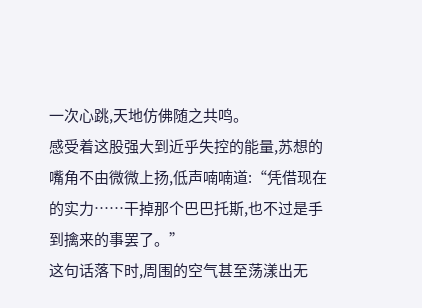一次心跳,天地仿佛随之共鸣。
感受着这股强大到近乎失控的能量,苏想的嘴角不由微微上扬,低声喃喃道:“凭借现在的实力……干掉那个巴巴托斯,也不过是手到擒来的事罢了。”
这句话落下时,周围的空气甚至荡漾出无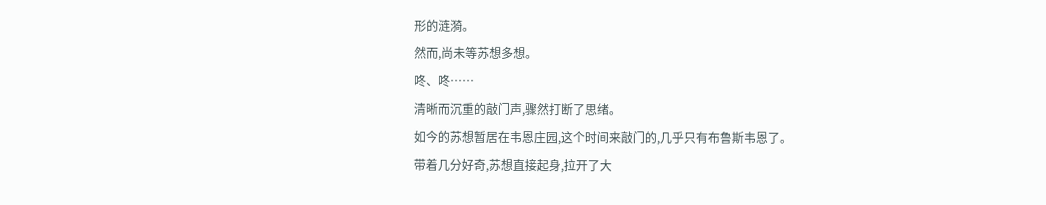形的涟漪。
然而,尚未等苏想多想。
咚、咚……
清晰而沉重的敲门声,骤然打断了思绪。
如今的苏想暂居在韦恩庄园,这个时间来敲门的,几乎只有布鲁斯韦恩了。
带着几分好奇,苏想直接起身,拉开了大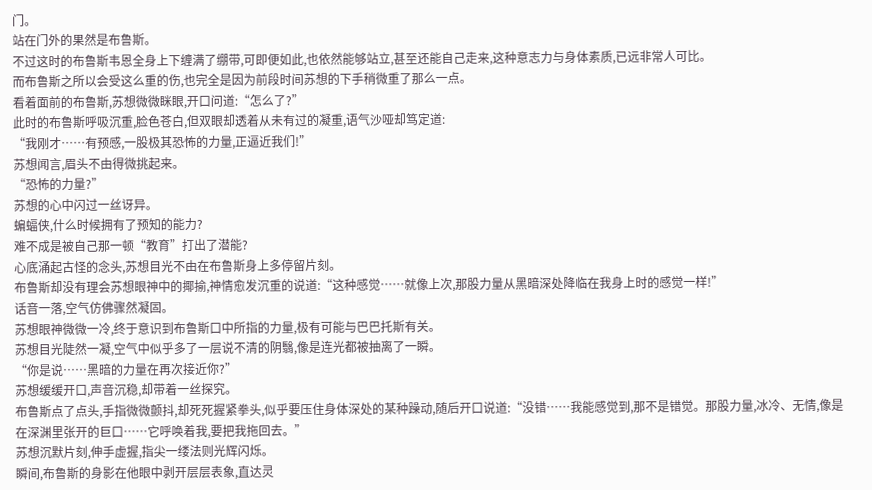门。
站在门外的果然是布鲁斯。
不过这时的布鲁斯韦恩全身上下缠满了绷带,可即便如此,也依然能够站立,甚至还能自己走来,这种意志力与身体素质,已远非常人可比。
而布鲁斯之所以会受这么重的伤,也完全是因为前段时间苏想的下手稍微重了那么一点。
看着面前的布鲁斯,苏想微微眯眼,开口问道:“怎么了?”
此时的布鲁斯呼吸沉重,脸色苍白,但双眼却透着从未有过的凝重,语气沙哑却笃定道:
“我刚才……有预感,一股极其恐怖的力量,正逼近我们!”
苏想闻言,眉头不由得微挑起来。
“恐怖的力量?”
苏想的心中闪过一丝讶异。
蝙蝠侠,什么时候拥有了预知的能力?
难不成是被自己那一顿“教育”打出了潜能?
心底涌起古怪的念头,苏想目光不由在布鲁斯身上多停留片刻。
布鲁斯却没有理会苏想眼神中的揶揄,神情愈发沉重的说道:“这种感觉……就像上次,那股力量从黑暗深处降临在我身上时的感觉一样!”
话音一落,空气仿佛骤然凝固。
苏想眼神微微一冷,终于意识到布鲁斯口中所指的力量,极有可能与巴巴托斯有关。
苏想目光陡然一凝,空气中似乎多了一层说不清的阴翳,像是连光都被抽离了一瞬。
“你是说……黑暗的力量在再次接近你?”
苏想缓缓开口,声音沉稳,却带着一丝探究。
布鲁斯点了点头,手指微微颤抖,却死死握紧拳头,似乎要压住身体深处的某种躁动,随后开口说道:“没错……我能感觉到,那不是错觉。那股力量,冰冷、无情,像是在深渊里张开的巨口……它呼唤着我,要把我拖回去。”
苏想沉默片刻,伸手虚握,指尖一缕法则光辉闪烁。
瞬间,布鲁斯的身影在他眼中剥开层层表象,直达灵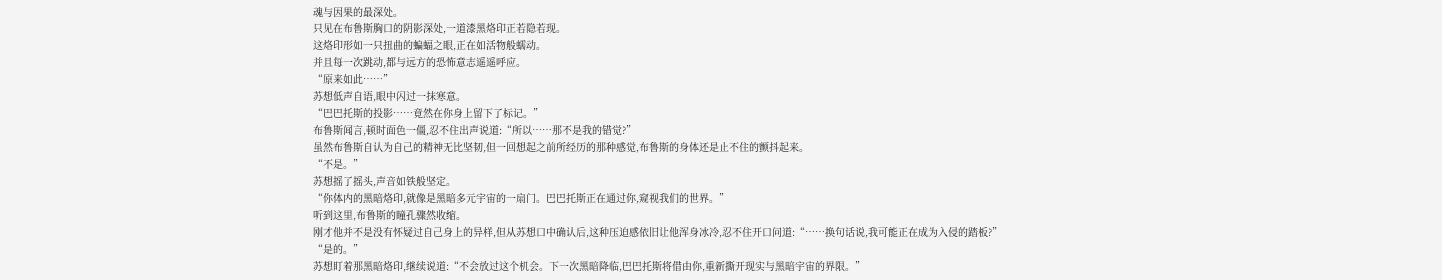魂与因果的最深处。
只见在布鲁斯胸口的阴影深处,一道漆黑烙印正若隐若现。
这烙印形如一只扭曲的蝙蝠之眼,正在如活物般蠕动。
并且每一次跳动,都与远方的恐怖意志遥遥呼应。
“原来如此……”
苏想低声自语,眼中闪过一抹寒意。
“巴巴托斯的投影……竟然在你身上留下了标记。”
布鲁斯闻言,顿时面色一僵,忍不住出声说道:“所以……那不是我的错觉?”
虽然布鲁斯自认为自己的精神无比坚韧,但一回想起之前所经历的那种感觉,布鲁斯的身体还是止不住的颤抖起来。
“不是。”
苏想摇了摇头,声音如铁般坚定。
“你体内的黑暗烙印,就像是黑暗多元宇宙的一扇门。巴巴托斯正在通过你,窥视我们的世界。”
听到这里,布鲁斯的瞳孔骤然收缩。
刚才他并不是没有怀疑过自己身上的异样,但从苏想口中确认后,这种压迫感依旧让他浑身冰冷,忍不住开口问道:“……换句话说,我可能正在成为入侵的踏板?”
“是的。”
苏想盯着那黑暗烙印,继续说道:“不会放过这个机会。下一次黑暗降临,巴巴托斯将借由你,重新撕开现实与黑暗宇宙的界限。”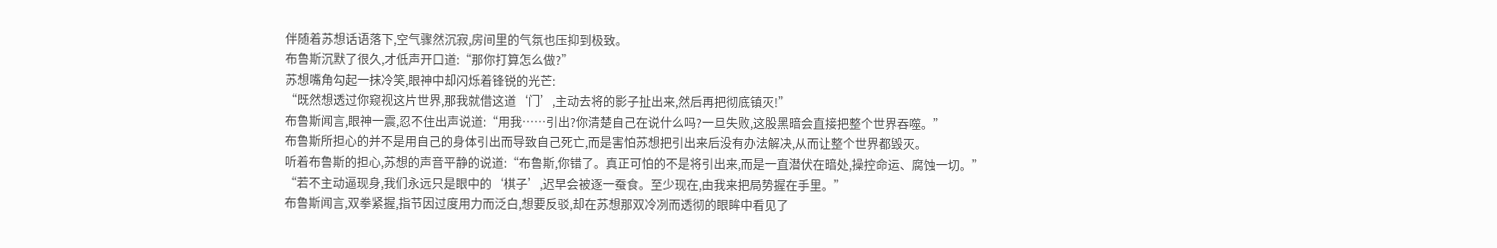伴随着苏想话语落下,空气骤然沉寂,房间里的气氛也压抑到极致。
布鲁斯沉默了很久,才低声开口道:“那你打算怎么做?”
苏想嘴角勾起一抹冷笑,眼神中却闪烁着锋锐的光芒:
“既然想透过你窥视这片世界,那我就借这道‘门’,主动去将的影子扯出来,然后再把彻底镇灭!”
布鲁斯闻言,眼神一震,忍不住出声说道:“用我……引出?你清楚自己在说什么吗?一旦失败,这股黑暗会直接把整个世界吞噬。”
布鲁斯所担心的并不是用自己的身体引出而导致自己死亡,而是害怕苏想把引出来后没有办法解决,从而让整个世界都毁灭。
听着布鲁斯的担心,苏想的声音平静的说道:“布鲁斯,你错了。真正可怕的不是将引出来,而是一直潜伏在暗处,操控命运、腐蚀一切。”
“若不主动逼现身,我们永远只是眼中的‘棋子’,迟早会被逐一蚕食。至少现在,由我来把局势握在手里。”
布鲁斯闻言,双拳紧握,指节因过度用力而泛白,想要反驳,却在苏想那双冷冽而透彻的眼眸中看见了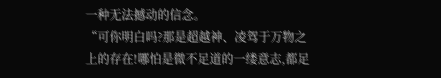一种无法撼动的信念。
“可你明白吗?那是超越神、凌驾于万物之上的存在!哪怕是微不足道的一缕意志,都足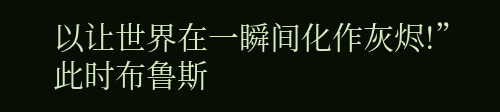以让世界在一瞬间化作灰烬!”
此时布鲁斯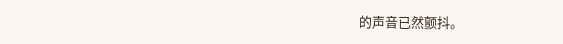的声音已然颤抖。